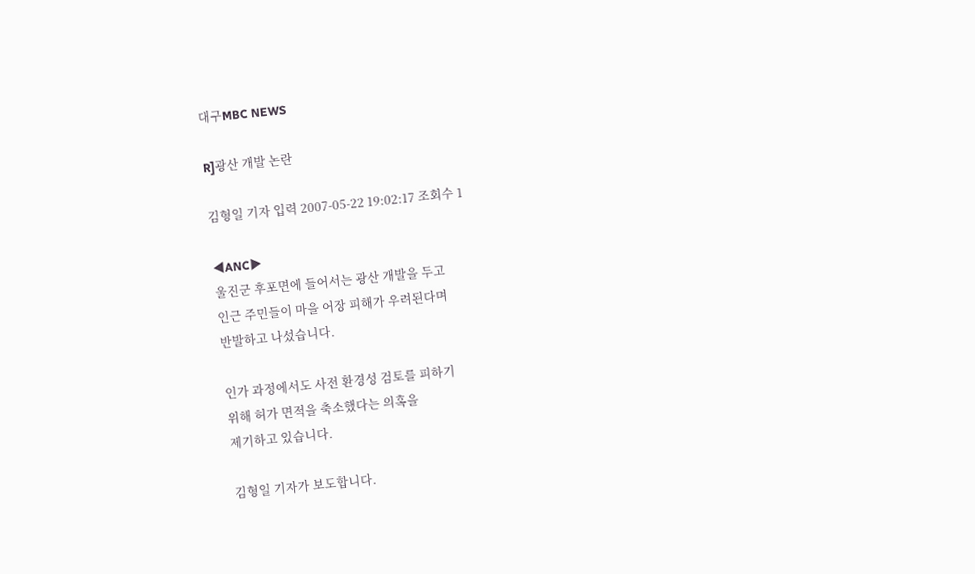대구MBC NEWS

R]광산 개발 논란

김형일 기자 입력 2007-05-22 19:02:17 조회수 1

◀ANC▶
울진군 후포면에 들어서는 광산 개발을 두고
인근 주민들이 마을 어장 피해가 우려된다며
반발하고 나섰습니다.

인가 과정에서도 사전 환경성 검토를 피하기
위해 허가 면적을 축소했다는 의혹을
제기하고 있습니다.

김형일 기자가 보도합니다.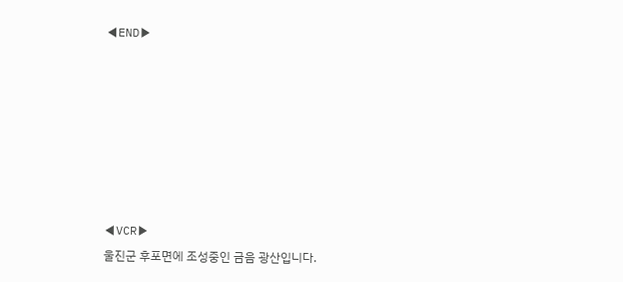◀END▶







◀VCR▶
울진군 후포면에 조성중인 금음 광산입니다.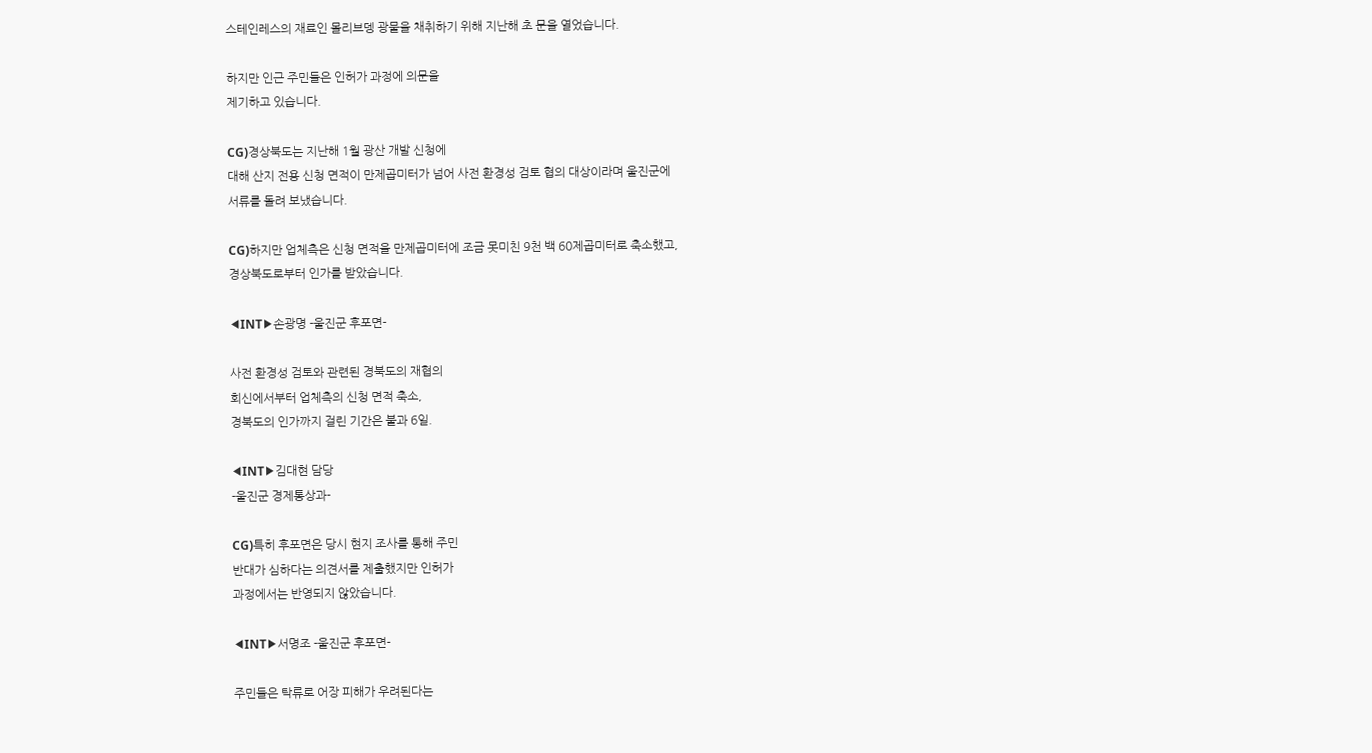스테인레스의 재료인 몰리브뎅 광물을 채취하기 위해 지난해 초 문을 열었습니다.

하지만 인근 주민들은 인허가 과정에 의문을
제기하고 있습니다.

CG)경상북도는 지난해 1월 광산 개발 신청에
대해 산지 전용 신청 면적이 만제곱미터가 넘어 사전 환경성 검토 협의 대상이라며 울진군에
서류를 돌려 보냈습니다.

CG)하지만 업체측은 신청 면적을 만제곱미터에 조금 못미친 9천 백 60제곱미터로 축소했고,
경상북도로부터 인가를 받았습니다.

◀INT▶손광명 -울진군 후포면-

사전 환경성 검토와 관련된 경북도의 재협의
회신에서부터 업체측의 신청 면적 축소,
경북도의 인가까지 걸린 기간은 불과 6일.

◀INT▶김대현 담당
-울진군 경제통상과-

CG)특히 후포면은 당시 현지 조사를 통해 주민
반대가 심하다는 의견서를 제출했지만 인허가
과정에서는 반영되지 않았습니다.

◀INT▶서명조 -울진군 후포면-

주민들은 탁류로 어장 피해가 우려된다는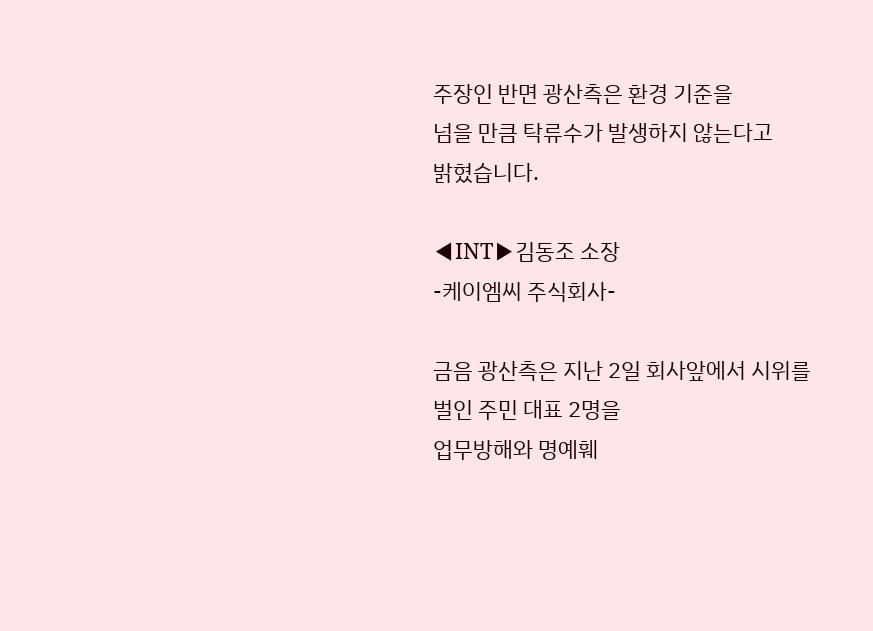주장인 반면 광산측은 환경 기준을
넘을 만큼 탁류수가 발생하지 않는다고
밝혔습니다.

◀INT▶김동조 소장
-케이엠씨 주식회사-

금음 광산측은 지난 2일 회사앞에서 시위를
벌인 주민 대표 2명을
업무방해와 명예훼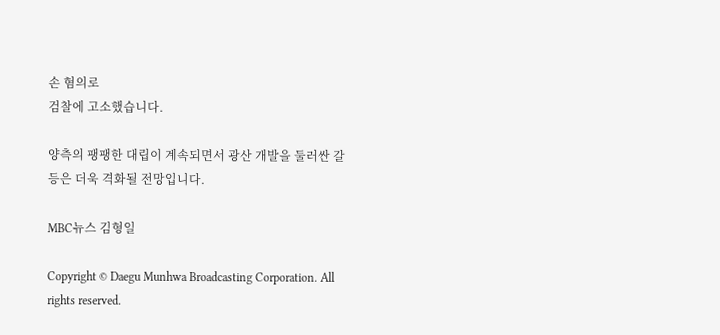손 혐의로
검찰에 고소했습니다.

양측의 팽팽한 대립이 계속되면서 광산 개발을 둘러싼 갈등은 더욱 격화될 전망입니다.

MBC뉴스 김형일

Copyright © Daegu Munhwa Broadcasting Corporation. All rights reserved.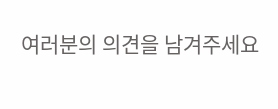여러분의 의견을 남겨주세요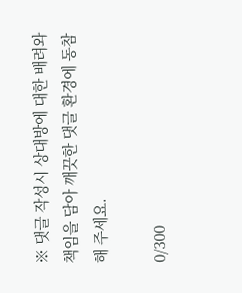※ 댓글 작성시 상대방에 대한 배려와 책임을 담아 깨끗한 댓글 환경에 동참해 주세요.

0/300